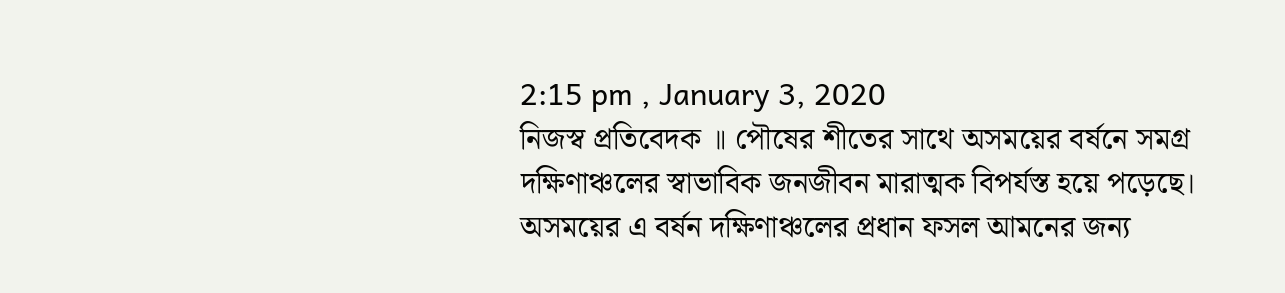2:15 pm , January 3, 2020
নিজস্ব প্রতিবেদক ॥ পৌষের শীতের সাথে অসময়ের বর্ষনে সমগ্র দক্ষিণাঞ্চলের স্বাভাবিক জনজীবন মারাত্মক বিপর্যস্ত হয়ে পড়েছে। অসময়ের এ বর্ষন দক্ষিণাঞ্চলের প্রধান ফসল আমনের জন্য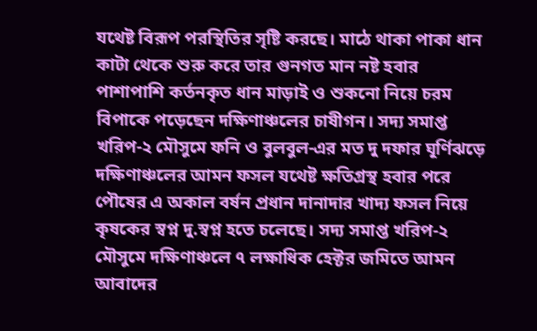যথেষ্ট বিরূপ পরস্থিতির সৃষ্টি করছে। মাঠে থাকা পাকা ধান কাটা থেকে শুরু করে তার গুনগত মান নষ্ট হবার পাশাপাশি কর্তনকৃত ধান মাড়াই ও শুকনো নিয়ে চরম বিপাকে পড়েছেন দক্ষিণাঞ্চলের চাষীগন। সদ্য সমাপ্ত খরিপ-২ মৌসুমে ফনি ও বুলবুল-এর মত দু দফার ঘূর্ণিঝড়ে দক্ষিণাঞ্চলের আমন ফসল যথেষ্ট ক্ষতিগ্রস্থ হবার পরে পৌষের এ অকাল বর্ষন প্রধান দানাদার খাদ্য ফসল নিয়ে কৃষকের স্বপ্ন দু.স্বপ্ন হতে চলেছে। সদ্য সমাপ্ত খরিপ-২ মৌসুমে দক্ষিণাঞ্চলে ৭ লক্ষাধিক হেক্টর জমিতে আমন আবাদের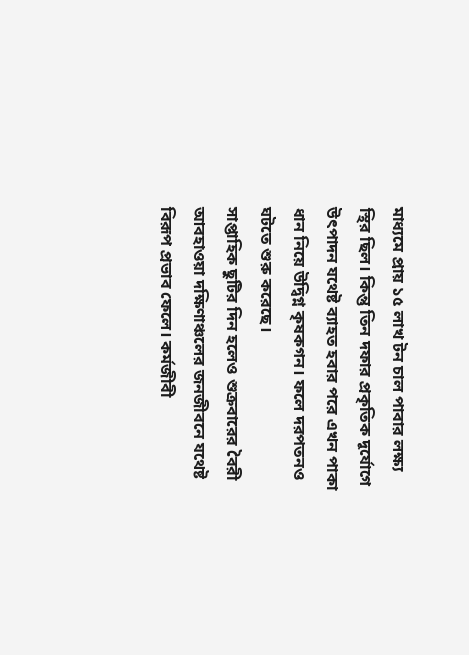মাধ্যমে প্রায় ১৫ লাখ টন চাল পাবার লক্ষ্য স্থির ছিল। কিন্তু তিন দফার প্রকৃতিক দূর্যোগে উৎপাদন যথেষ্ট ব্যাহত হবার পরে এখন পাকা ধান নিয়ে উদ্বিগ্ন কৃষকগন। ফলে দরপতনও ঘটতে শুরু করেছে।
সাপ্তাহিক ছুটির দিন হলেও শুক্রবারের বৈরী আবহাওয়া দক্ষিণাঞ্চলের জনজীবনে যথেষ্ট বিরূপ প্রভাব ফেলে। কর্মজীবী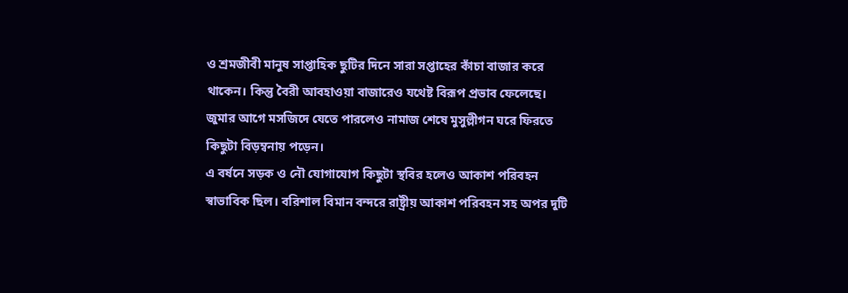ও শ্রমজীবী মানুষ সাপ্তাহিক ছুটির দিনে সারা সপ্তাহের কাঁচা বাজার করে থাকেন। কিন্তু বৈরী আবহাওয়া বাজারেও যথেষ্ট বিরূপ প্রভাব ফেলেছে। জুমার আগে মসজিদে যেতে পারলেও নামাজ শেষে মুসুল্লীগন ঘরে ফিরতে কিছুটা বিড়ম্বনায় পড়েন।
এ বর্ষনে সড়ক ও নৌ যোগাযোগ কিছুটা স্থবির হলেও আকাশ পরিবহন স্বাভাবিক ছিল। বরিশাল বিমান বন্দরে রাষ্ট্রীয় আকাশ পরিবহন সহ অপর দুটি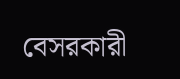বেসরকারী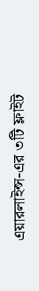এয়ারলাইন্স-এর ৩টি ফ্লাইট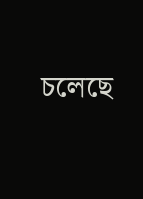চলেছে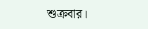শুক্রবার।